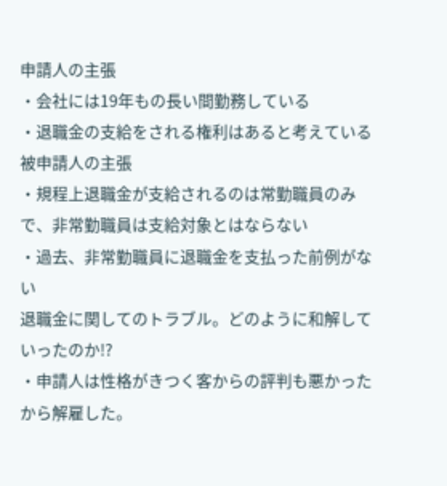申請人の主張
・会社には19年もの長い間勤務している
・退職金の支給をされる権利はあると考えている
被申請人の主張
・規程上退職金が支給されるのは常勤職員のみで、非常勤職員は支給対象とはならない
・過去、非常勤職員に退職金を支払った前例がない
退職金に関してのトラブル。どのように和解していったのか!?
・申請人は性格がきつく客からの評判も悪かったから解雇した。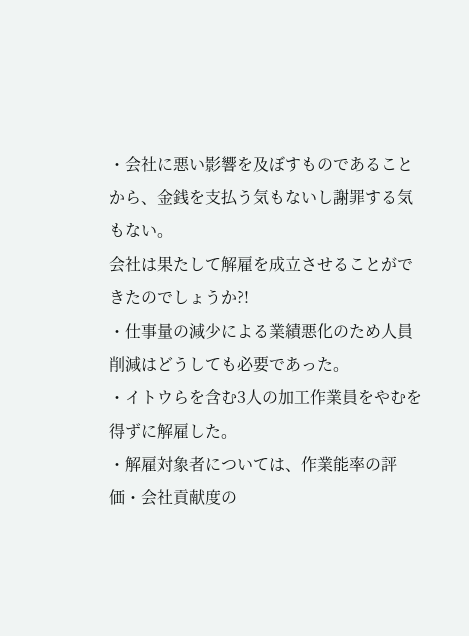・会社に悪い影響を及ぼすものであることから、金銭を支払う気もないし謝罪する気もない。
会社は果たして解雇を成立させることができたのでしょうか?!
・仕事量の減少による業績悪化のため人員削減はどうしても必要であった。
・イトウらを含む3人の加工作業員をやむを得ずに解雇した。
・解雇対象者については、作業能率の評価・会社貢献度の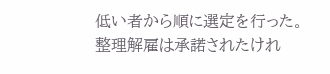低い者から順に選定を行った。
整理解雇は承諾されたけれ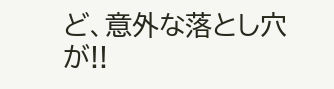ど、意外な落とし穴が!!